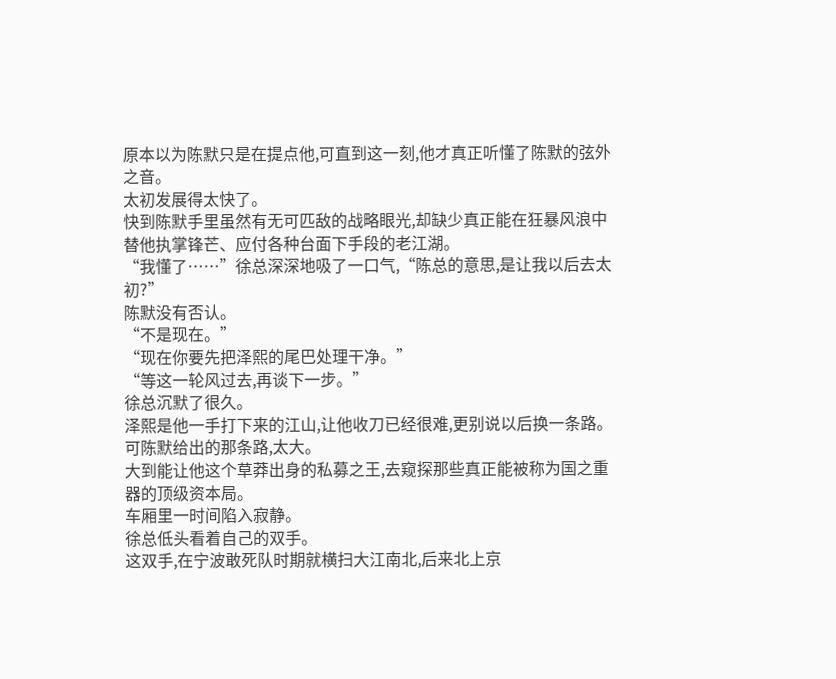原本以为陈默只是在提点他,可直到这一刻,他才真正听懂了陈默的弦外之音。
太初发展得太快了。
快到陈默手里虽然有无可匹敌的战略眼光,却缺少真正能在狂暴风浪中替他执掌锋芒、应付各种台面下手段的老江湖。
“我懂了……”徐总深深地吸了一口气,“陈总的意思,是让我以后去太初?”
陈默没有否认。
“不是现在。”
“现在你要先把泽熙的尾巴处理干净。”
“等这一轮风过去,再谈下一步。”
徐总沉默了很久。
泽熙是他一手打下来的江山,让他收刀已经很难,更别说以后换一条路。
可陈默给出的那条路,太大。
大到能让他这个草莽出身的私募之王,去窥探那些真正能被称为国之重器的顶级资本局。
车厢里一时间陷入寂静。
徐总低头看着自己的双手。
这双手,在宁波敢死队时期就横扫大江南北,后来北上京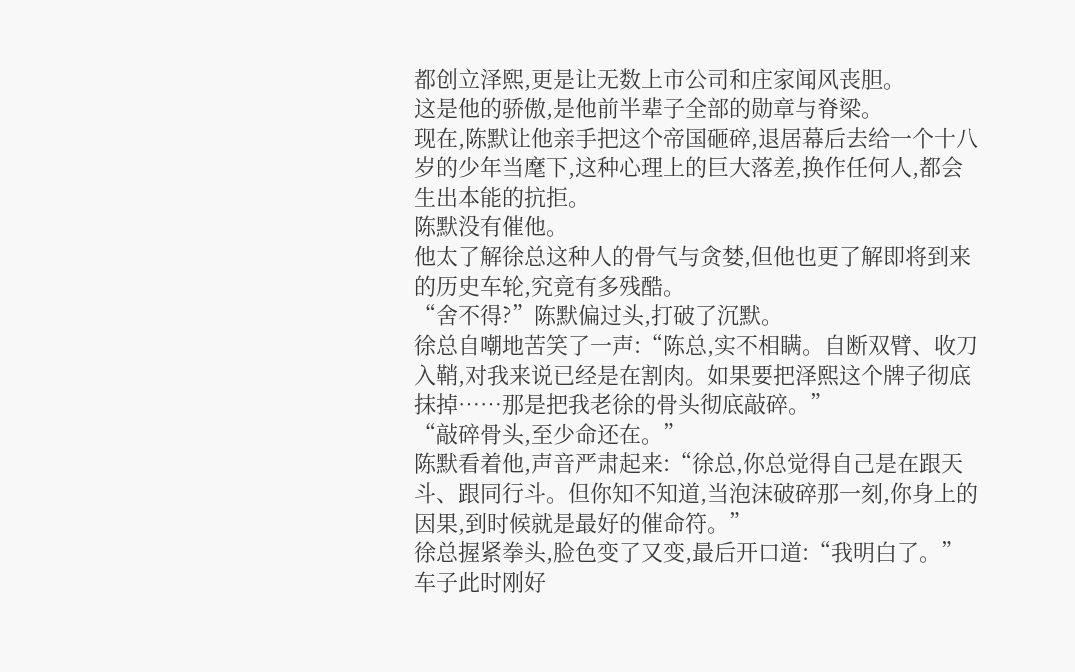都创立泽熙,更是让无数上市公司和庄家闻风丧胆。
这是他的骄傲,是他前半辈子全部的勋章与脊梁。
现在,陈默让他亲手把这个帝国砸碎,退居幕后去给一个十八岁的少年当麾下,这种心理上的巨大落差,换作任何人,都会生出本能的抗拒。
陈默没有催他。
他太了解徐总这种人的骨气与贪婪,但他也更了解即将到来的历史车轮,究竟有多残酷。
“舍不得?”陈默偏过头,打破了沉默。
徐总自嘲地苦笑了一声:“陈总,实不相瞒。自断双臂、收刀入鞘,对我来说已经是在割肉。如果要把泽熙这个牌子彻底抹掉……那是把我老徐的骨头彻底敲碎。”
“敲碎骨头,至少命还在。”
陈默看着他,声音严肃起来:“徐总,你总觉得自己是在跟天斗、跟同行斗。但你知不知道,当泡沫破碎那一刻,你身上的因果,到时候就是最好的催命符。”
徐总握紧拳头,脸色变了又变,最后开口道:“我明白了。”
车子此时刚好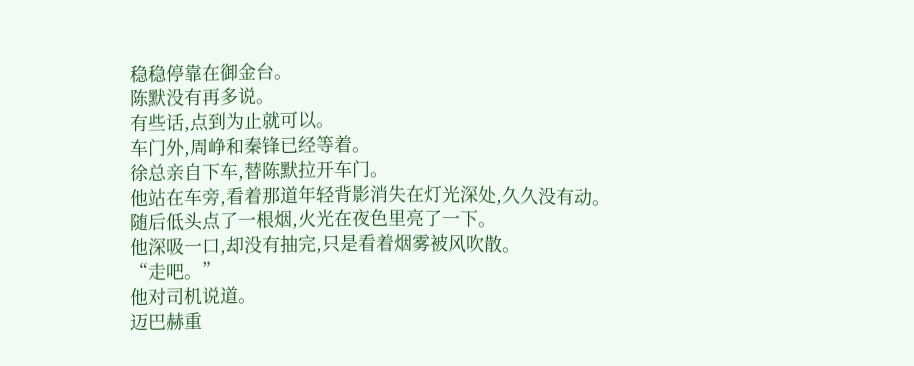稳稳停靠在御金台。
陈默没有再多说。
有些话,点到为止就可以。
车门外,周峥和秦锋已经等着。
徐总亲自下车,替陈默拉开车门。
他站在车旁,看着那道年轻背影消失在灯光深处,久久没有动。
随后低头点了一根烟,火光在夜色里亮了一下。
他深吸一口,却没有抽完,只是看着烟雾被风吹散。
“走吧。”
他对司机说道。
迈巴赫重